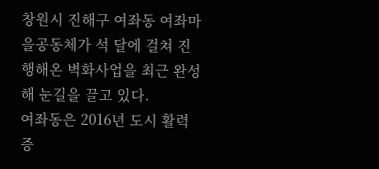창원시 진해구 여좌동 여좌마을공동체가 석 달에 걸쳐 진행해온 벽화사업을 최근 완성해 눈길을 끌고 있다.
여좌동은 2016년 도시 활력증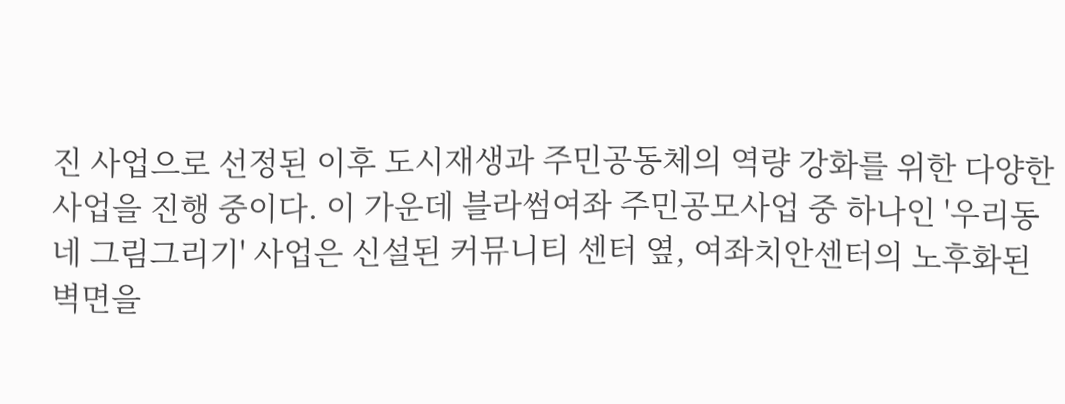진 사업으로 선정된 이후 도시재생과 주민공동체의 역량 강화를 위한 다양한 사업을 진행 중이다. 이 가운데 블라썸여좌 주민공모사업 중 하나인 '우리동네 그림그리기' 사업은 신설된 커뮤니티 센터 옆, 여좌치안센터의 노후화된 벽면을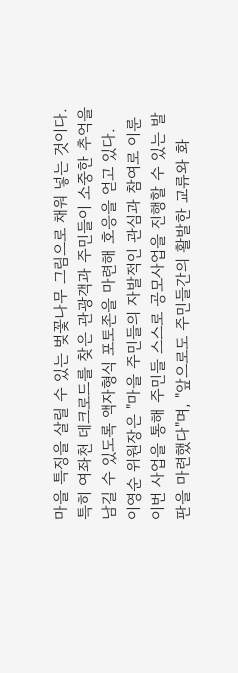마을 특징을 살릴 수 있는 벚꽃나무 그림으로 채워 넣는 것이다. 특히 여좌천 데크로드를 찾은 관광객과 주민들이 소중한 추억을 남길 수 있도록 액자형식 포토존을 마련해 호응을 얻고 있다.
이영순 위원장은 "마을 주민들의 자발적인 관심과 참여로 이룬 이번 사업을 통해 주민들 스스로 공모사업을 진행할 수 있는 발판을 마련했다"며, "앞으로도 주민들간의 활발한 교류와 화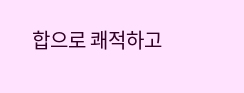합으로 쾌적하고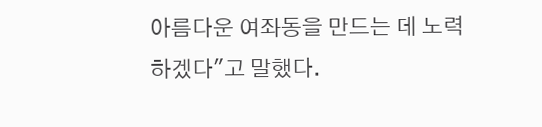아름다운 여좌동을 만드는 데 노력하겠다"고 말했다.